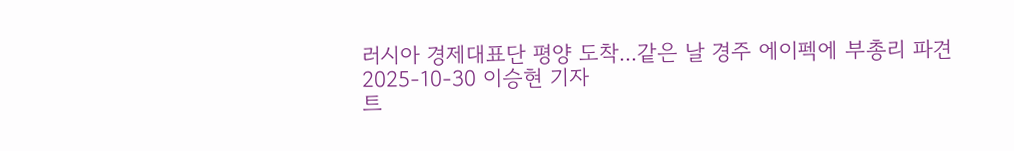러시아 경제대표단 평양 도착...같은 날 경주 에이펙에 부총리 파견
2025-10-30 이승현 기자
트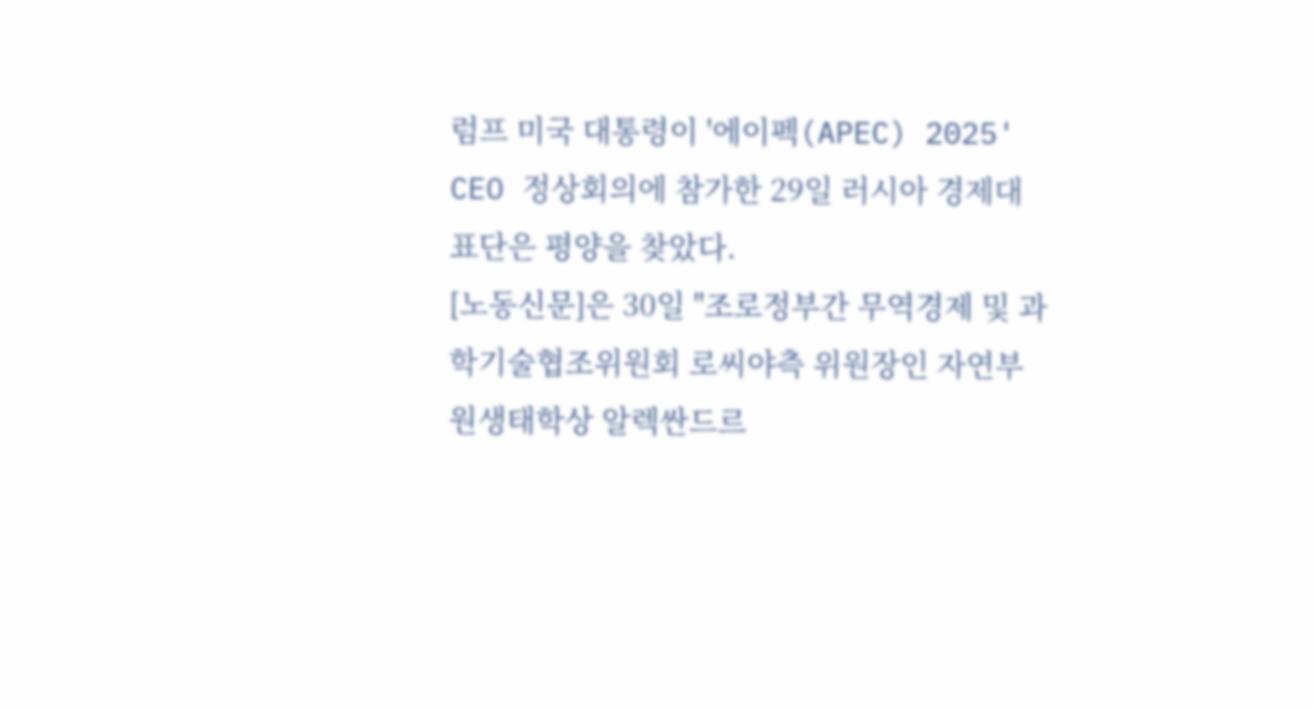럼프 미국 대통령이 '에이펙(APEC) 2025' CEO 정상회의에 참가한 29일 러시아 경제대표단은 평양을 찾았다.
[노동신문]은 30일 "조로정부간 무역경제 및 과학기술협조위원회 로씨야측 위원장인 자연부원생태학상 알렉싼드르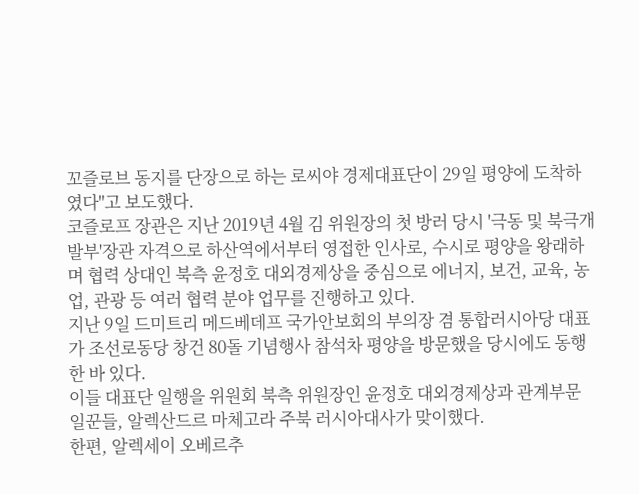꼬즐로브 동지를 단장으로 하는 로씨야 경제대표단이 29일 평양에 도착하였다"고 보도했다.
코즐로프 장관은 지난 2019년 4월 김 위원장의 첫 방러 당시 '극동 및 북극개발부'장관 자격으로 하산역에서부터 영접한 인사로, 수시로 평양을 왕래하며 협력 상대인 북측 윤정호 대외경제상을 중심으로 에너지, 보건, 교육, 농업, 관광 등 여러 협력 분야 업무를 진행하고 있다.
지난 9일 드미트리 메드베데프 국가안보회의 부의장 겸 통합러시아당 대표가 조선로동당 창건 80돌 기념행사 참석차 평양을 방문했을 당시에도 동행한 바 있다.
이들 대표단 일행을 위원회 북측 위원장인 윤정호 대외경제상과 관계부문 일꾼들, 알렉산드르 마체고라 주북 러시아대사가 맞이했다.
한편, 알렉세이 오베르추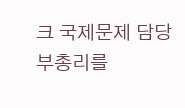크 국제문제 담당 부총리를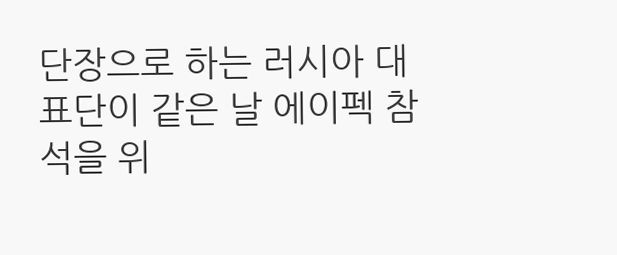단장으로 하는 러시아 대표단이 같은 날 에이펙 참석을 위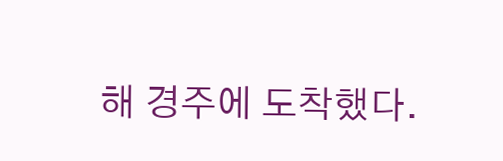해 경주에 도착했다.